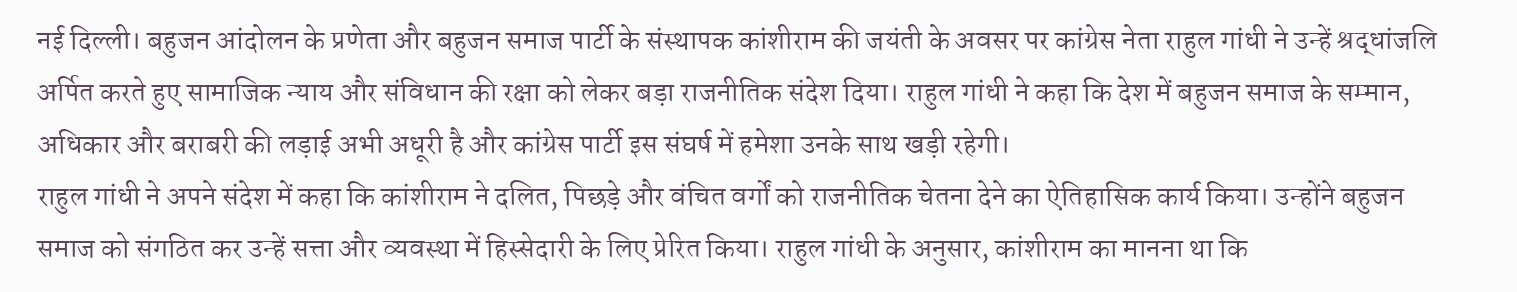नई दिल्ली। बहुजन आंदोलन के प्रणेता और बहुजन समाज पार्टी के संस्थापक कांशीराम की जयंती के अवसर पर कांग्रेस नेता राहुल गांधी ने उन्हें श्रद्धांजलि अर्पित करते हुए सामाजिक न्याय और संविधान की रक्षा को लेकर बड़ा राजनीतिक संदेश दिया। राहुल गांधी ने कहा कि देश में बहुजन समाज के सम्मान, अधिकार और बराबरी की लड़ाई अभी अधूरी है और कांग्रेस पार्टी इस संघर्ष में हमेशा उनके साथ खड़ी रहेगी।
राहुल गांधी ने अपने संदेश में कहा कि कांशीराम ने दलित, पिछड़े और वंचित वर्गों को राजनीतिक चेतना देने का ऐतिहासिक कार्य किया। उन्होंने बहुजन समाज को संगठित कर उन्हें सत्ता और व्यवस्था में हिस्सेदारी के लिए प्रेरित किया। राहुल गांधी के अनुसार, कांशीराम का मानना था कि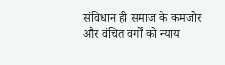संविधान ही समाज के कमजोर और वंचित वर्गों को न्याय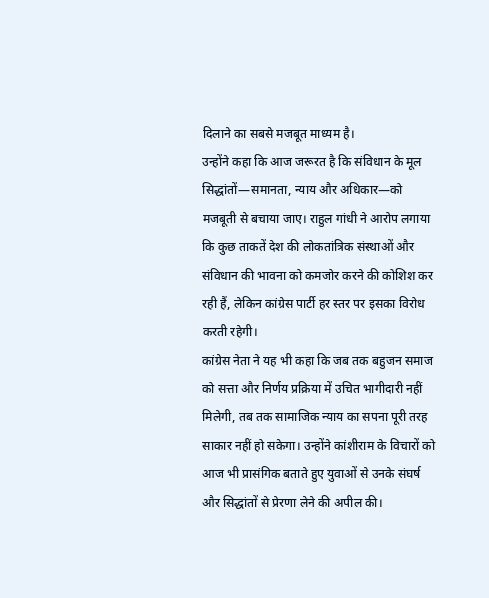दिलाने का सबसे मजबूत माध्यम है।
उन्होंने कहा कि आज जरूरत है कि संविधान के मूल सिद्धांतों—समानता, न्याय और अधिकार—को मजबूती से बचाया जाए। राहुल गांधी ने आरोप लगाया कि कुछ ताकतें देश की लोकतांत्रिक संस्थाओं और संविधान की भावना को कमजोर करने की कोशिश कर रही हैं, लेकिन कांग्रेस पार्टी हर स्तर पर इसका विरोध करती रहेगी।
कांग्रेस नेता ने यह भी कहा कि जब तक बहुजन समाज को सत्ता और निर्णय प्रक्रिया में उचित भागीदारी नहीं मिलेगी, तब तक सामाजिक न्याय का सपना पूरी तरह साकार नहीं हो सकेगा। उन्होंने कांशीराम के विचारों को आज भी प्रासंगिक बताते हुए युवाओं से उनके संघर्ष और सिद्धांतों से प्रेरणा लेने की अपील की।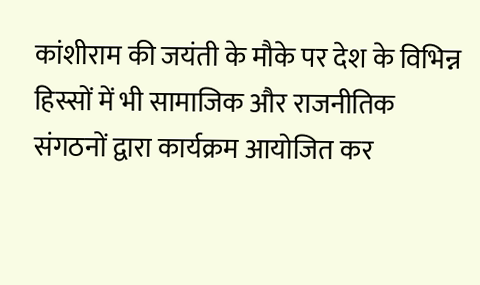कांशीराम की जयंती के मौके पर देश के विभिन्न हिस्सों में भी सामाजिक और राजनीतिक संगठनों द्वारा कार्यक्रम आयोजित कर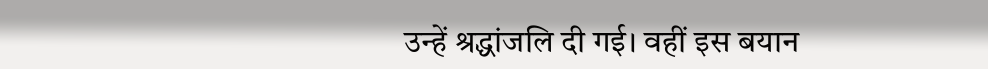उन्हें श्रद्धांजलि दी गई। वहीं इस बयान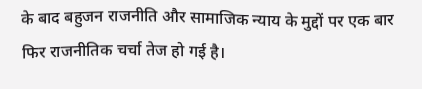के बाद बहुजन राजनीति और सामाजिक न्याय के मुद्दों पर एक बार फिर राजनीतिक चर्चा तेज हो गई है।